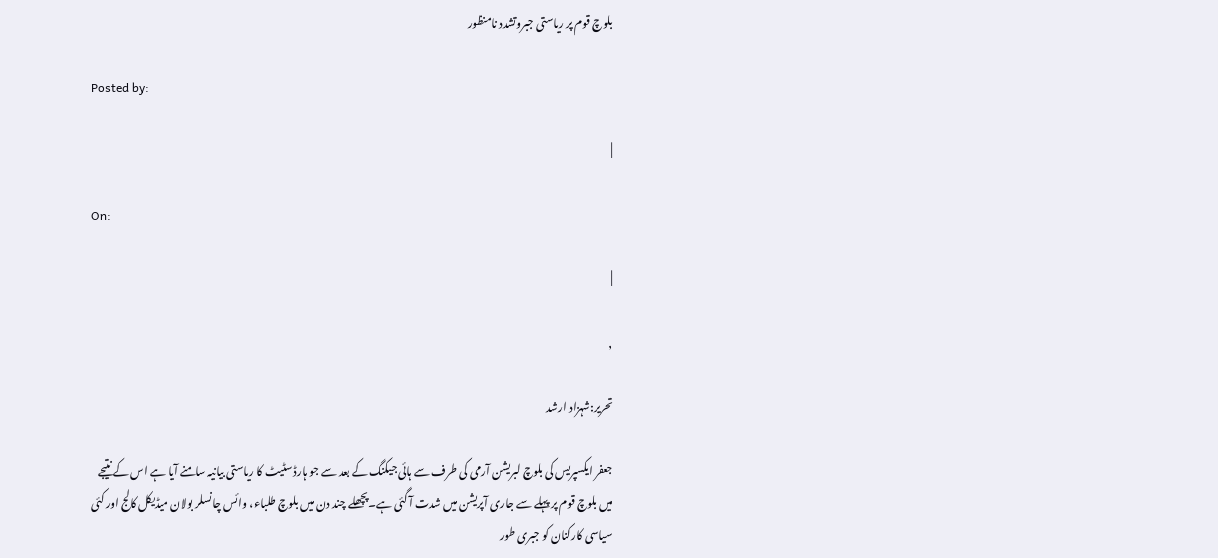بلوچ قوم پر ریاستی جبروتشدد نامنظور

Posted by:

|

On:

|

,

تحریر:شہزاد ارشد

جعفر ایکسپریس کی بلوچ لبریشن آرمی کی طرف سے ہائی جیکنگ کے بعد سے جو ہارڈ سٹیٹ کا ریاستی بیانیہ سامنے آیا ہے اس کے نتیجے میں بلوچ قوم پر پہلے سے جاری آپریشن میں شدت آ گئی ہے۔پچھلے چند دن میں بلوچ طلباء، وائس چانسلر بولان میڈیکل کالج اور کئی سیاسی کارکنان کو جبری طور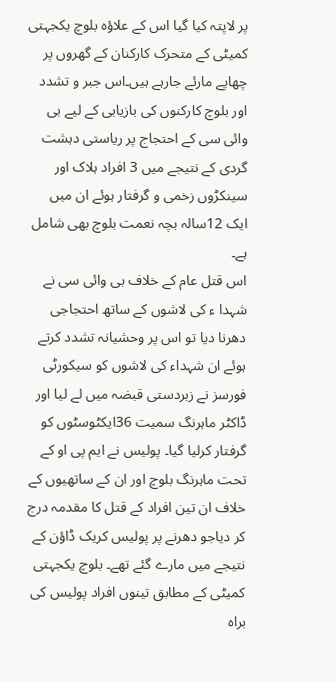پر لاپتہ کیا گیا اس کے علاؤہ بلوچ یکجہتی کمیٹی کے متحرک کارکنان کے گھروں پر چھاپے مارئے جارہے ہیں۔اس جبر و تشدد اور بلوچ کارکنوں کی بازیابی کے لیے بی وائی سی کے احتجاج پر ریاستی دہشت گردی کے نتیجے میں 3 افراد ہلاک اور سینکڑوں زخمی و گرفتار ہوئے ان میں ایک 12سالہ بچہ نعمت بلوچ بھی شامل ہے۔
اس قتل عام کے خلاف بی وائی سی نے شہدا ء کی لاشوں کے ساتھ احتجاجی دھرنا دیا تو اس پر وحشیانہ تشدد کرتے ہوئے ان شہداء کی لاشوں کو سیکورٹی فورسز نے زبردستی قبضہ میں لے لیا اور ڈاکٹر ماہرنگ سمیت 36ایکٹوسٹوں کو گرفتار کرلیا گیا۔ پولیس نے ایم پی او کے تحت ماہرنگ بلوچ اور ان کے ساتھیوں کے خلاف ان تین افراد کے قتل کا مقدمہ درج کر دیاجو دھرنے پر پولیس کریک ڈاؤن کے نتیجے میں مارے گئے تھے۔ بلوچ یکجہتی کمیٹی کے مطابق تینوں افراد پولیس کی براہ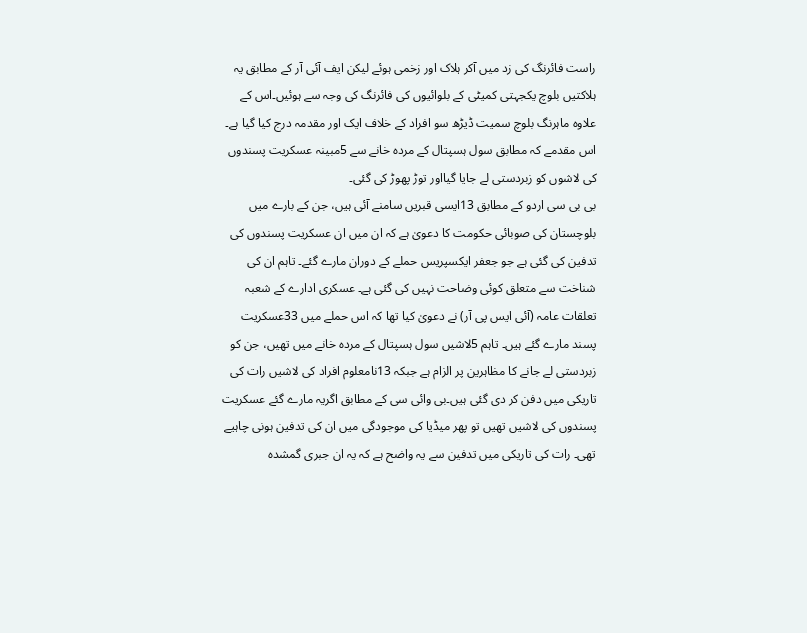راست فائرنگ کی زد میں آکر ہلاک اور زخمی ہوئے لیکن ایف آئی آر کے مطابق یہ ہلاکتیں بلوچ یکجہتی کمیٹی کے بلوائیوں کی فائرنگ کی وجہ سے ہوئیں۔اس کے علاوہ ماہرنگ بلوچ سمیت ڈیڑھ سو افراد کے خلاف ایک اور مقدمہ درج کیا گیا ہے۔ اس مقدمے کہ مطابق سول ہسپتال کے مردہ خانے سے 5مبینہ عسکریت پسندوں کی لاشوں کو زبردستی لے جایا گیااور توڑ پھوڑ کی گئی۔
بی بی سی اردو کے مطابق 13ایسی قبریں سامنے آئی ہیں، جن کے بارے میں بلوچستان کی صوبائی حکومت کا دعویٰ ہے کہ ان میں ان عسکریت پسندوں کی تدفین کی گئی ہے جو جعفر ایکسپریس حملے کے دوران مارے گئے۔ تاہم ان کی شناخت سے متعلق کوئی وضاحت نہیں کی گئی ہے۔ عسکری ادارے کے شعبہ تعلقات عامہ (آئی ایس پی آر) نے دعویٰ کیا تھا کہ اس حملے میں 33عسکریت پسند مارے گئے ہیں۔ تاہم 5لاشیں سول ہسپتال کے مردہ خانے میں تھیں، جن کو زبردستی لے جانے کا مظاہرین پر الزام ہے جبکہ 13نامعلوم افراد کی لاشیں رات کی تاریکی میں دفن کر دی گئی ہیں۔بی وائی سی کے مطابق اگریہ مارے گئے عسکریت پسندوں کی لاشیں تھیں تو پھر میڈیا کی موجودگی میں ان کی تدفین ہونی چاہیے تھی۔ رات کی تاریکی میں تدفین سے یہ واضح ہے کہ یہ ان جبری گمشدہ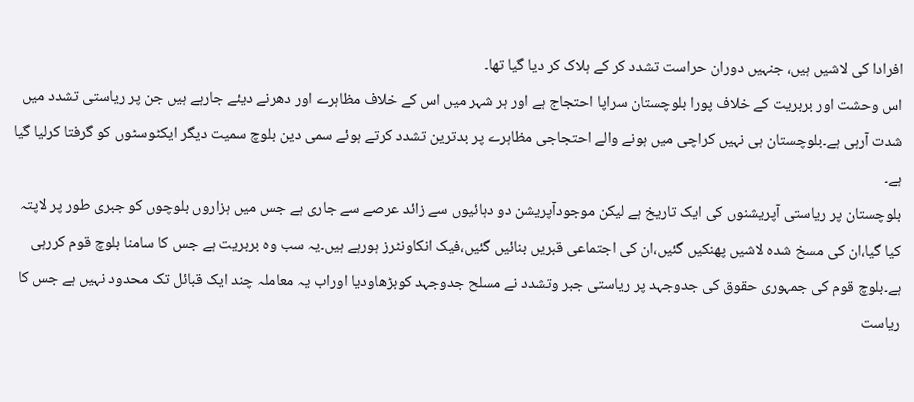افرادا کی لاشیں ہیں، جنہیں دوران حراست تشدد کر کے ہلاک کر دیا گیا تھا۔
اس وحشت اور بربریت کے خلاف پورا بلوچستان سراپا احتجاج ہے اور ہر شہر میں اس کے خلاف مظاہرے اور دھرنے دیئے جارہے ہیں جن پر ریاستی تشدد میں شدت آرہی ہے۔بلوچستان ہی نہیں کراچی میں ہونے والے احتجاجی مظاہرے پر بدترین تشدد کرتے ہوئے سمی دین بلوچ سمیت دیگر ایکٹوسٹوں کو گرفتا کرلیا گیا ہے۔
بلوچستان پر ریاستی آپریشنوں کی ایک تاریخ ہے لیکن موجودآپریشن دو دہائیوں سے زائد عرصے سے جاری ہے جس میں ہزاروں بلوچوں کو جبری طور پر لاپتہ کیا گیا،ان کی مسخ شدہ لاشیں پھنکیں گئیں،ان کی اجتماعی قبریں بنائیں گئیں،فیک انکاونٹرز ہورہے ہیں۔یہ سب وہ بربریت ہے جس کا سامنا بلوچ قوم کررہی ہے۔بلوچ قوم کی جمہوری حقوق کی جدوجہد پر ریاستی جبر وتشدد نے مسلح جدوجہد کوبڑھاودیا اوراب یہ معاملہ چند ایک قبائل تک محدود نہیں ہے جس کا ریاست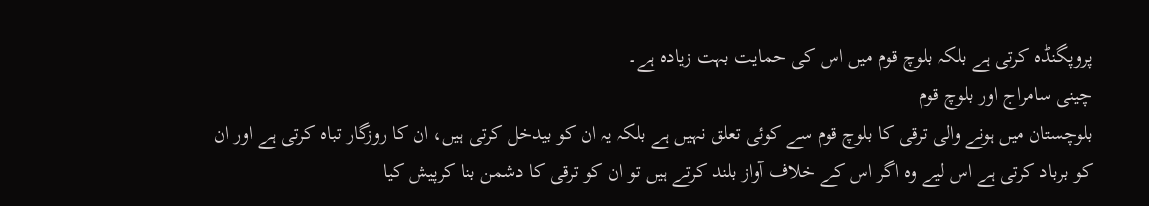پروپگنڈہ کرتی ہے بلکہ بلوچ قوم میں اس کی حمایت بہت زیادہ ہے۔
چینی سامراج اور بلوچ قوم
بلوچستان میں ہونے والی ترقی کا بلوچ قوم سے کوئی تعلق نہیں ہے بلکہ یہ ان کو بیدخل کرتی ہیں، ان کا روزگار تباہ کرتی ہے اور ان کو برباد کرتی ہے اس لیے وہ اگر اس کے خلاف آواز بلند کرتے ہیں تو ان کو ترقی کا دشمن بنا کرپیش کیا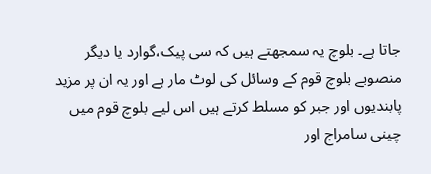جاتا ہے۔ بلوچ یہ سمجھتے ہیں کہ سی پیک،گوارد یا دیگر منصوبے بلوچ قوم کے وسائل کی لوٹ مار ہے اور یہ ان پر مزید پابندیوں اور جبر کو مسلط کرتے ہیں اس لیے بلوچ قوم میں چینی سامراج اور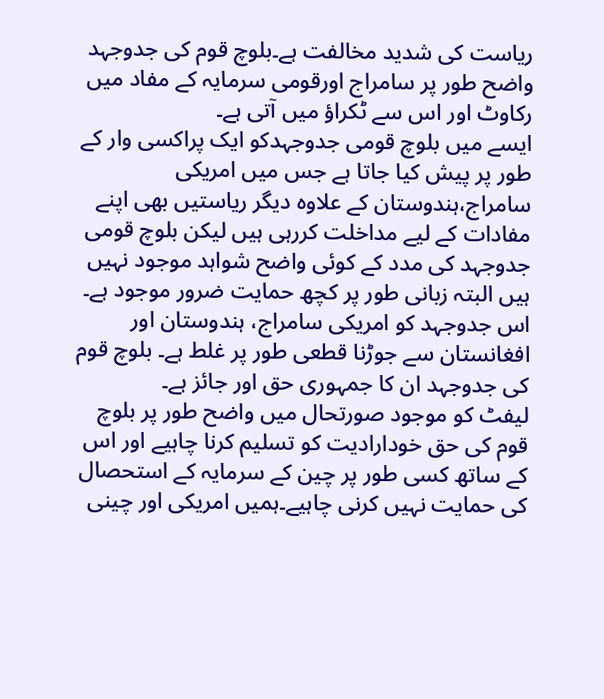ریاست کی شدید مخالفت ہے۔بلوچ قوم کی جدوجہد واضح طور پر سامراج اورقومی سرمایہ کے مفاد میں رکاوٹ اور اس سے ٹکراؤ میں آتی ہے۔
ایسے میں بلوچ قومی جدوجہدکو ایک پراکسی وار کے طور پر پیش کیا جاتا ہے جس میں امریکی سامراج،ہندوستان کے علاوہ دیگر ریاستیں بھی اپنے مفادات کے لیے مداخلت کررہی ہیں لیکن بلوچ قومی جدوجہد کی مدد کے کوئی واضح شواہد موجود نہیں ہیں البتہ زبانی طور پر کچھ حمایت ضرور موجود ہے۔ اس جدوجہد کو امریکی سامراج، ہندوستان اور افغانستان سے جوڑنا قطعی طور پر غلط ہے۔ بلوچ قوم کی جدوجہد ان کا جمہوری حق اور جائز ہے۔
لیفٹ کو موجود صورتحال میں واضح طور پر بلوچ قوم کی حق خودارادیت کو تسلیم کرنا چاہیے اور اس کے ساتھ کسی طور پر چین کے سرمایہ کے استحصال کی حمایت نہیں کرنی چاہیے۔ہمیں امریکی اور چینی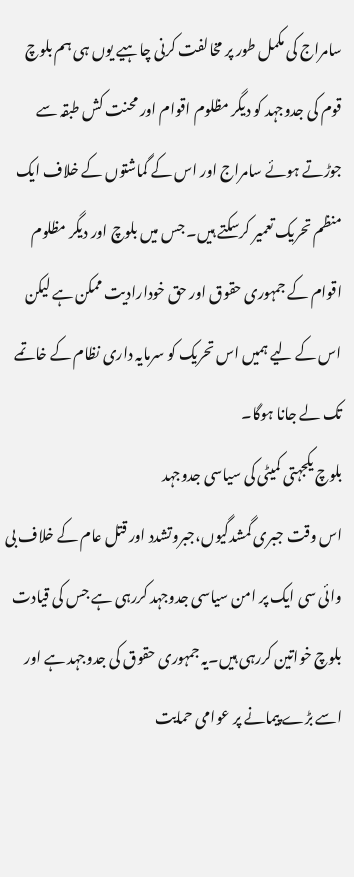سامراج کی مکمل طور پر مخالفت کرنی چاہیے یوں ہی ہم بلوچ قوم کی جدوجہد کو دیگر مظلوم اقوام اور محنت کش طبقہ سے جوڑتے ہوئے سامراج اور اس کے گماشتوں کے خلاف ایک منظم تحریک تعمیر کرسکتے ہیں۔ جس میں بلوچ اور دیگر مظلوم اقوام کے جمہوری حقوق اور حق خودارادیت ممکن ہے لیکن اس کے لیے ہمیں اس تحریک کو سرمایہ داری نظام کے خاتمے تک لے جانا ہوگا۔
بلوچ یکجہتی کمیٹی کی سیاسی جدوجہد
اس وقت جبری گمشدگیوں،جبروتشدد اور قتل عام کے خلاف بی وائی سی ایک پر امن سیاسی جدوجہد کررہی ہے جس کی قیادت بلوچ خواتین کررہی ہیں۔یہ جمہوری حقوق کی جدوجہد ہے اور اسے بڑے پیمانے پر عوامی حمایت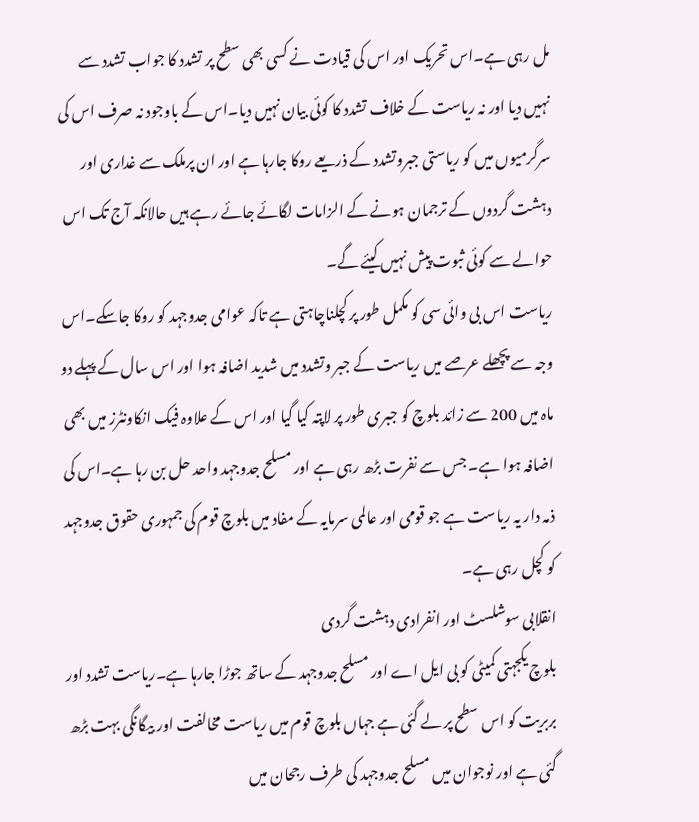مل رہی ہے۔اس تحریک اور اس کی قیادت نے کسی بھی سطح پر تشدد کا جواب تشدد سے نہیں دیا اور نہ ریاست کے خلاف تشدد کا کوئی بیان نہیں دیا۔اس کے باوجود نہ صرف اس کی سرگرمیوں میں کو ریاستی جبروتشدد کے ذریعے روکا جارہا ہے اور ان پرملک سے غداری اور دہشت گردوں کے ترجمان ہونے کے الزامات لگائے جائے رہے ہیں حالانکہ آج تک اس حوالے سے کوئی ثبوت پیش نہیں کیئے گے۔
ریاست اس بی وائی سی کو مکمل طور پر کچلناچاہتی ہے تاکہ عوامی جدوجہد کو روکا جاسکے۔اس وجہ سے پچھلے عرصے میں ریاست کے جبر وتشدد میں شدید اضافہ ہوا اور اس سال کے پہلے دو ماہ میں 200 سے زائد بلوچ کو جبری طور پر لاپتہ کیا گیا اور اس کے علاوہ فیک انکاونٹرز میں بھی اضافہ ہوا ہے۔ جس سے نفرت بڑھ رہی ہے اور مسلح جدوجہد واحد حل بن رہا ہے۔اس کی ذمہ دار یہ ریاست ہے جو قومی اور عالمی سرمایہ کے مفاد میں بلوچ قوم کی جمہوری حقوق جدوجہد کو کچل رہی ہے۔
انقلابی سوشلسٹ اور انفرادی دہشت گردی
بلوچ یکجہتی کمیٹی کو بی ایل اے اور مسلح جدوجہد کے ساتھ جوڑا جارہا ہے۔ریاست تشدد اور بربریت کو اس سطح پر لے گئی ہے جہاں بلوچ قوم میں ریاست مخالفت اور بیگانگی بہت بڑھ گئی ہے اور نوجوان میں مسلح جدوجہد کی طرف رجحان میں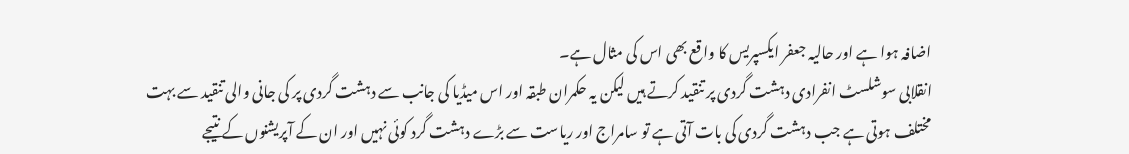اضافہ ہوا ہے اور حالیہ جعفر ایکسپریس کا واقع بھی اس کی مثال ہے۔
انقلابی سوشلسٹ انفرادی دہشت گردی پر تنقید کرتے ہیں لیکن یہ حکمران طبقہ اور اس میڈیا کی جانب سے دہشت گردی پر کی جانی والی تنقید سے بہت مختلف ہوتی ہے جب دہشت گردی کی بات آتی ہے تو سامراج اور ریاست سے بڑے دہشت گرد کوئی نہیں اور ان کے آپریشنوں کے نتیجے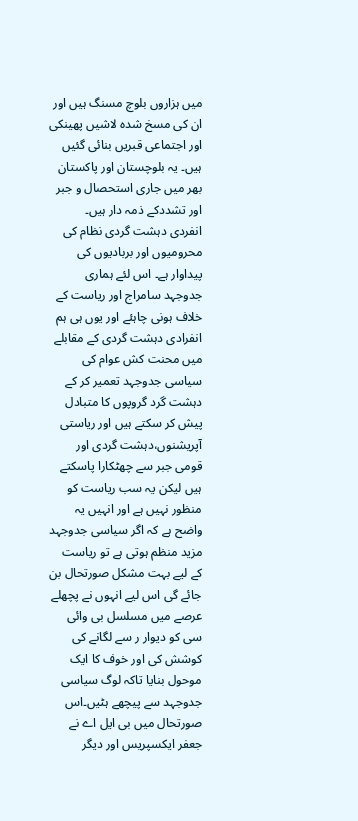میں ہزاروں بلوچ مسنگ ہیں اور ان کی مسخ شدہ لاشیں پھینکی اور اجتماعی قبریں بنائی گئیں ہیں۔ یہ بلوچستان اور پاکستان بھر میں جاری استحصال و جبر اور تشددکے ذمہ دار ہیں۔
انفردی دہشت گردی نظام کی محرومیوں اور بربادیوں کی پیداوار ہے۔ اس لئے ہماری جدوجہد سامراج اور ریاست کے خلاف ہونی چاہئے اور یوں ہی ہم انفرادی دہشت گردی کے مقابلے میں محنت کش عوام کی سیاسی جدوجہد تعمیر کر کے دہشت گرد گروپوں کا متبادل پیش کر سکتے ہیں اور ریاستی آپریشنوں،دہشت گردی اور قومی جبر سے چھٹکارا پاسکتے ہیں لیکن یہ سب ریاست کو منظور نہیں ہے اور انہیں یہ واضح ہے کہ اگر سیاسی جدوجہد مزید منظم ہوتی ہے تو ریاست کے لیے بہت مشکل صورتحال بن جائے گی اس لیے انہوں نے پچھلے عرصے میں مسلسل بی وائی سی کو دیوار ر سے لگانے کی کوشش کی اور خوف کا ایک موحول بنایا تاکہ لوگ سیاسی جدوجہد سے پیچھے ہٹیں۔اس صورتحال میں بی ایل اے نے جعفر ایکسپریس اور دیگر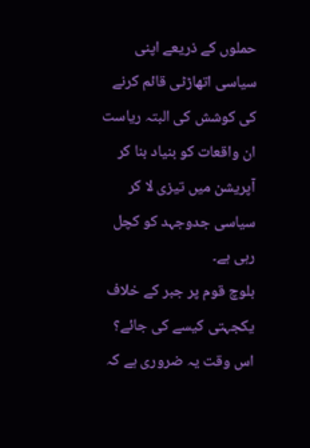حملوں کے ذریعے اپنی سیاسی اتھاڑٹی قائم کرنے کی کوشش کی البتہ ریاست ان واقعات کو بنیاد بنا کر آپریشن میں تیزی لا کر سیاسی جدوجہد کو کچل رہی ہے۔
بلوچ قوم پر جبر کے خلاف یکجہتی کیسے کی جائے؟
اس وقت یہ ضروری ہے کہ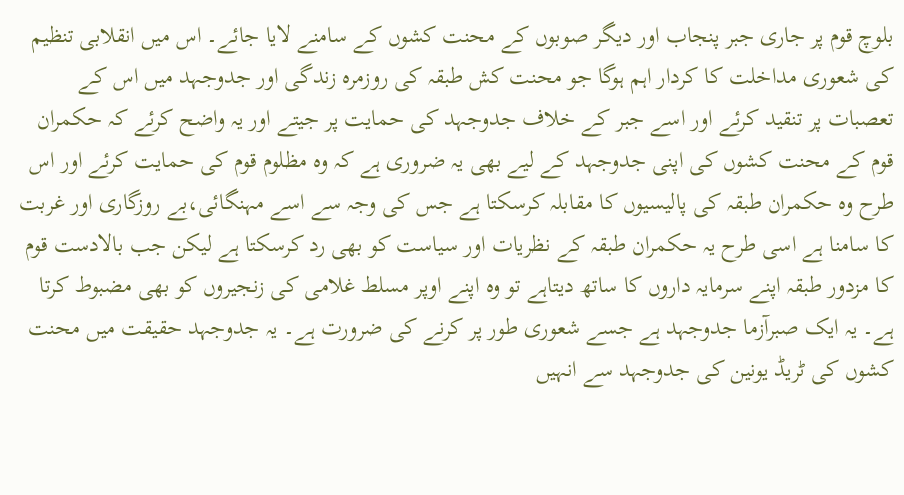بلوچ قوم پر جاری جبر پنجاب اور دیگر صوبوں کے محنت کشوں کے سامنے لایا جائے۔ اس میں انقلابی تنظیم کی شعوری مداخلت کا کردار اہم ہوگا جو محنت کش طبقہ کی روزمرہ زندگی اور جدوجہد میں اس کے تعصبات پر تنقید کرئے اور اسے جبر کے خلاف جدوجہد کی حمایت پر جیتے اور یہ واضح کرئے کہ حکمران قوم کے محنت کشوں کی اپنی جدوجہد کے لیے بھی یہ ضروری ہے کہ وہ مظلوم قوم کی حمایت کرئے اور اس طرح وہ حکمران طبقہ کی پالیسیوں کا مقابلہ کرسکتا ہے جس کی وجہ سے اسے مہنگائی،بے روزگاری اور غربت کا سامنا ہے اسی طرح یہ حکمران طبقہ کے نظریات اور سیاست کو بھی رد کرسکتا ہے لیکن جب بالادست قوم کا مزدور طبقہ اپنے سرمایہ داروں کا ساتھ دیتاہے تو وہ اپنے اوپر مسلط غلامی کی زنجیروں کو بھی مضبوط کرتا ہے۔ یہ ایک صبرآزما جدوجہد ہے جسے شعوری طور پر کرنے کی ضرورت ہے۔ یہ جدوجہد حقیقت میں محنت کشوں کی ٹریڈ یونین کی جدوجہد سے انہیں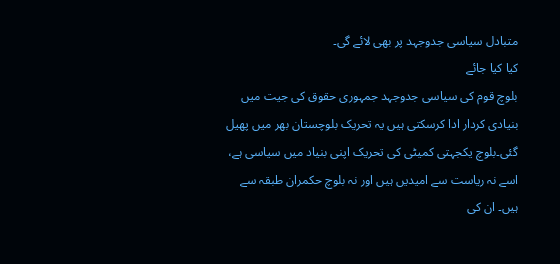متبادل سیاسی جدوجہد پر بھی لائے گی۔
کیا کیا جائے
بلوچ قوم کی سیاسی جدوجہد جمہوری حقوق کی جیت میں بنیادی کردار ادا کرسکتی ہیں یہ تحریک بلوچستان بھر میں پھیل گئی۔بلوچ یکجہتی کمیٹی کی تحریک اپنی بنیاد میں سیاسی ہے، اسے نہ ریاست سے امیدیں ہیں اور نہ بلوچ حکمران طبقہ سے ہیں۔ ان کی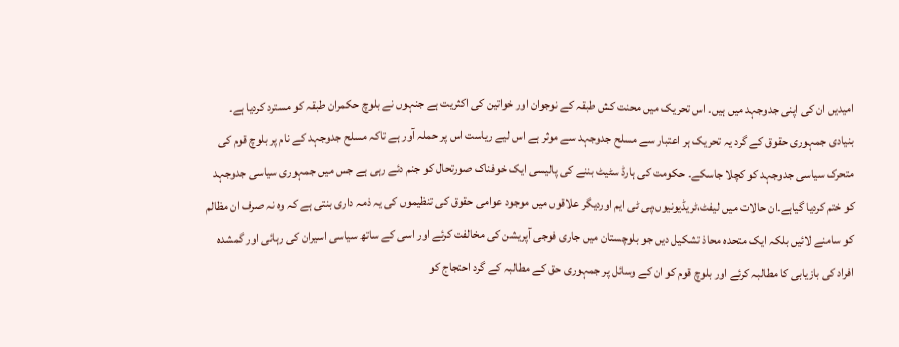امیدیں ان کی اپنی جدوجہد میں ہیں۔ اس تحریک میں محنت کش طبقہ کے نوجوان اور خواتین کی اکثریت ہے جنہوں نے بلوچ حکمران طبقہ کو مسترد کردیا ہے۔ بنیادی جمہوری حقوق کے گرد یہ تحریک ہر اعتبار سے مسلح جدوجہد سے موثر ہے اس لیے ریاست اس پر حملہ آور ہے تاکہ مسلح جدوجہد کے نام پر بلوچ قوم کی متحرک سیاسی جدوجہد کو کچلا جاسکے۔ حکومت کی ہارڈ سٹیٹ بننے کی پالیسی ایک خوفناک صورتحال کو جنم دئے رہی ہے جس میں جمہوری سیاسی جدوجہد کو ختم کردیا گیاہے۔ان حالات میں لیفٹ،ٹریڈیونیوں،پی ٹی ایم اوردیگر علاقوں میں موجود عوامی حقوق کی تنظیموں کی یہ ذمہ داری بنتی ہے کہ وہ نہ صرف ان مظالم کو سامنے لائیں بلکہ ایک متحدہ محاذ تشکیل دیں جو بلوچستان میں جاری فوجی آپریشن کی مخالفت کرئے اور اسی کے ساتھ سیاسی اسیران کی رہائی اور گمشدہ افراد کی بازیابی کا مطالبہ کرئے اور بلوچ قوم کو ان کے وسائل پر جمہوری حق کے مطالبہ کے گرد احتجاج کو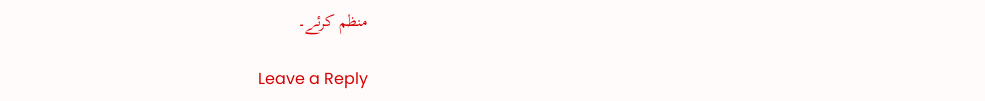منظم کرئے۔

Leave a Reply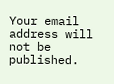Your email address will not be published.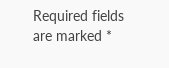Required fields are marked *